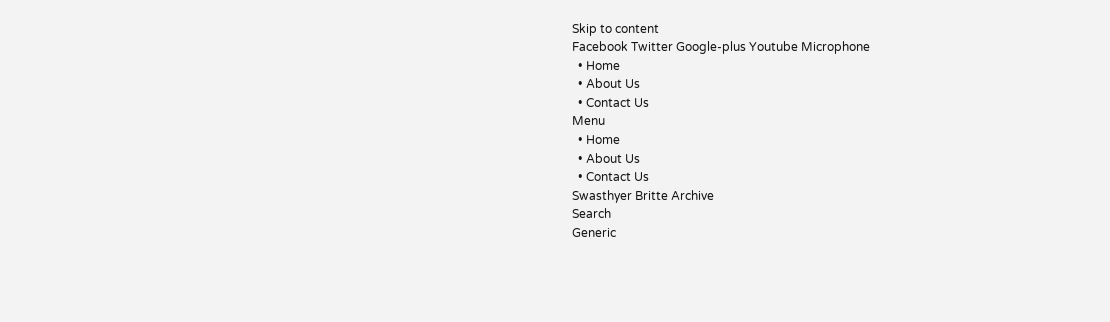Skip to content
Facebook Twitter Google-plus Youtube Microphone
  • Home
  • About Us
  • Contact Us
Menu
  • Home
  • About Us
  • Contact Us
Swasthyer Britte Archive
Search
Generic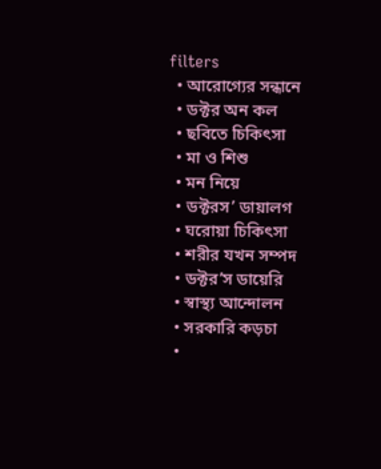filters
  • আরোগ্যের সন্ধানে
  • ডক্টর অন কল
  • ছবিতে চিকিৎসা
  • মা ও শিশু
  • মন নিয়ে
  • ডক্টরস’ ডায়ালগ
  • ঘরোয়া চিকিৎসা
  • শরীর যখন সম্পদ
  • ডক্টর’স ডায়েরি
  • স্বাস্থ্য আন্দোলন
  • সরকারি কড়চা
  •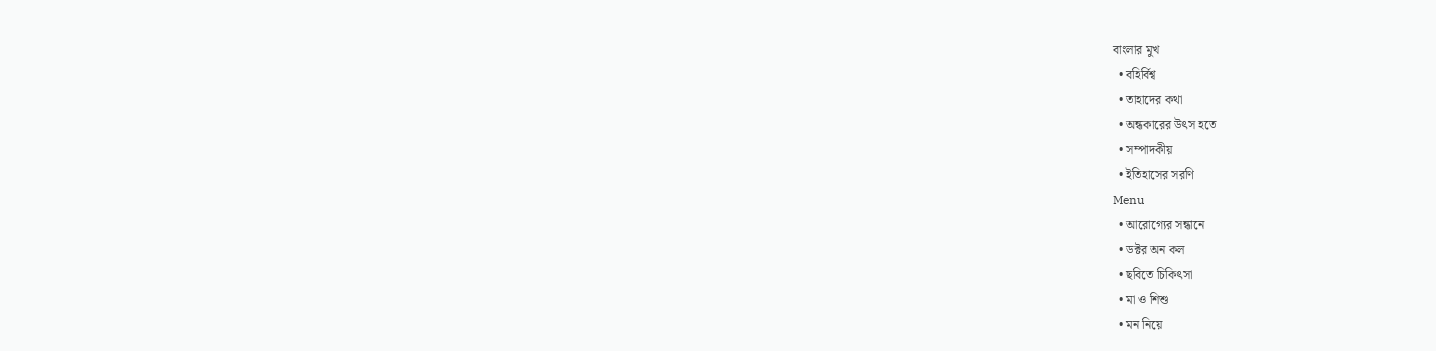বাংলার মুখ
  • বহির্বিশ্ব
  • তাহাদের কথা
  • অন্ধকারের উৎস হতে
  • সম্পাদকীয়
  • ইতিহাসের সরণি
Menu
  • আরোগ্যের সন্ধানে
  • ডক্টর অন কল
  • ছবিতে চিকিৎসা
  • মা ও শিশু
  • মন নিয়ে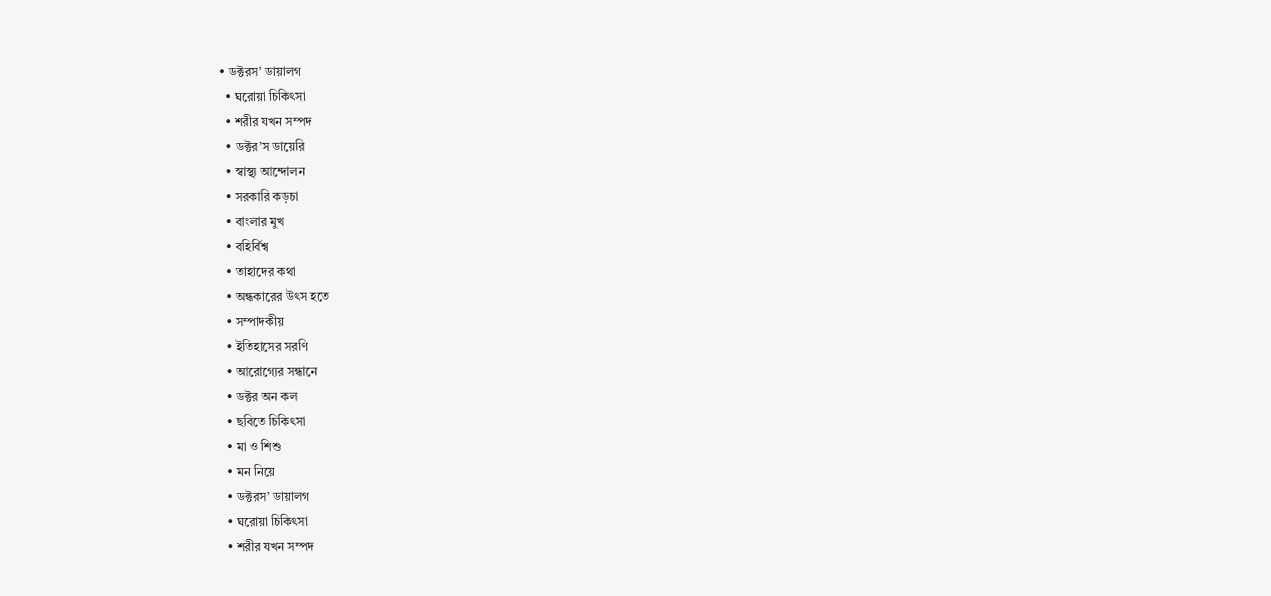• ডক্টরস’ ডায়ালগ
  • ঘরোয়া চিকিৎসা
  • শরীর যখন সম্পদ
  • ডক্টর’স ডায়েরি
  • স্বাস্থ্য আন্দোলন
  • সরকারি কড়চা
  • বাংলার মুখ
  • বহির্বিশ্ব
  • তাহাদের কথা
  • অন্ধকারের উৎস হতে
  • সম্পাদকীয়
  • ইতিহাসের সরণি
  • আরোগ্যের সন্ধানে
  • ডক্টর অন কল
  • ছবিতে চিকিৎসা
  • মা ও শিশু
  • মন নিয়ে
  • ডক্টরস’ ডায়ালগ
  • ঘরোয়া চিকিৎসা
  • শরীর যখন সম্পদ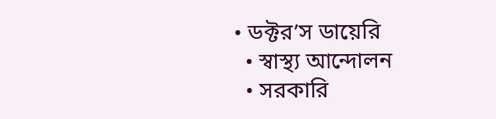• ডক্টর’স ডায়েরি
  • স্বাস্থ্য আন্দোলন
  • সরকারি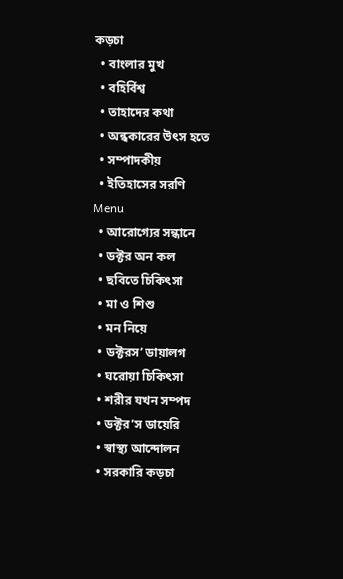কড়চা
  • বাংলার মুখ
  • বহির্বিশ্ব
  • তাহাদের কথা
  • অন্ধকারের উৎস হতে
  • সম্পাদকীয়
  • ইতিহাসের সরণি
Menu
  • আরোগ্যের সন্ধানে
  • ডক্টর অন কল
  • ছবিতে চিকিৎসা
  • মা ও শিশু
  • মন নিয়ে
  • ডক্টরস’ ডায়ালগ
  • ঘরোয়া চিকিৎসা
  • শরীর যখন সম্পদ
  • ডক্টর’স ডায়েরি
  • স্বাস্থ্য আন্দোলন
  • সরকারি কড়চা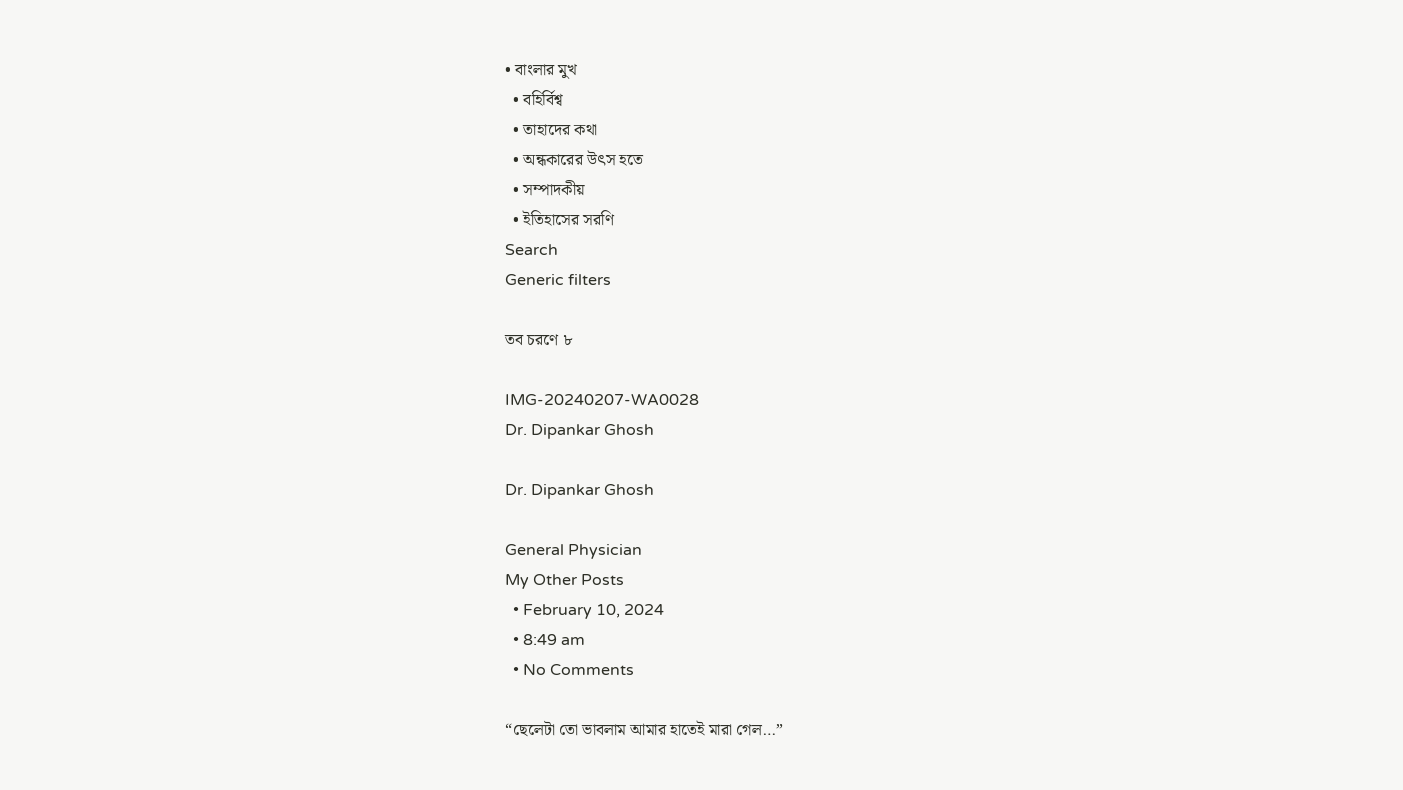• বাংলার মুখ
  • বহির্বিশ্ব
  • তাহাদের কথা
  • অন্ধকারের উৎস হতে
  • সম্পাদকীয়
  • ইতিহাসের সরণি
Search
Generic filters

তব চরণে ৮

IMG-20240207-WA0028
Dr. Dipankar Ghosh

Dr. Dipankar Ghosh

General Physician
My Other Posts
  • February 10, 2024
  • 8:49 am
  • No Comments

“ছেলেটা তো ভাবলাম আমার হাতেই মারা গেল…”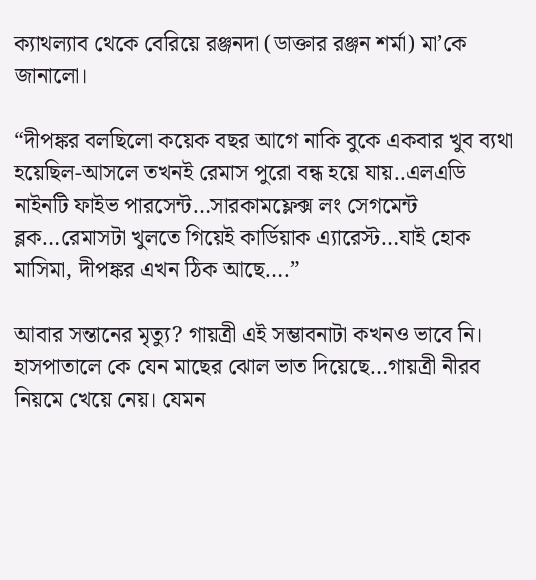ক‍্যাথল‍্যাব থেকে বেরিয়ে রঞ্জনদা (ডাক্তার রঞ্জন শর্মা) মা’কে জানালো।

“দীপঙ্কর বলছিলো কয়েক বছর আগে নাকি বুকে একবার খুব ব‍্যথা হয়েছিল-আসলে তখনই রেমাস পুরো বন্ধ হয়ে যায়..এল‌এডি নাইনটি ফাইভ পারসেন্ট…সারকামফ্লেক্স লং সেগমেন্ট ব্লক…রেমাসটা খুলতে গিয়েই কার্ডিয়াক এ্যারেস্ট…যাই হোক মাসিমা, দীপঙ্কর এখন ঠিক আছে….”

আবার সন্তানের মৃত্যু? গায়ত্রী এই সম্ভাবনাটা কখনও ভাবে নি। হাসপাতালে কে যেন মাছের ঝোল ভাত দিয়েছে…গায়ত্রী নীরব নিয়মে খেয়ে নেয়। যেমন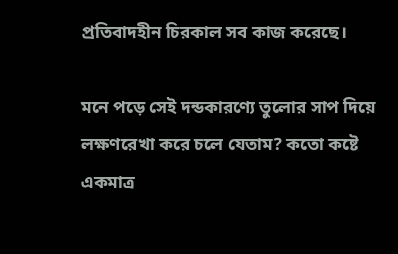প্রতিবাদহীন চিরকাল সব কাজ করেছে।

মনে পড়ে সেই দন্ডকারণ‍্যে তুলোর সাপ দিয়ে লক্ষণরেখা করে চলে যেতাম? কতো কষ্টে একমাত্র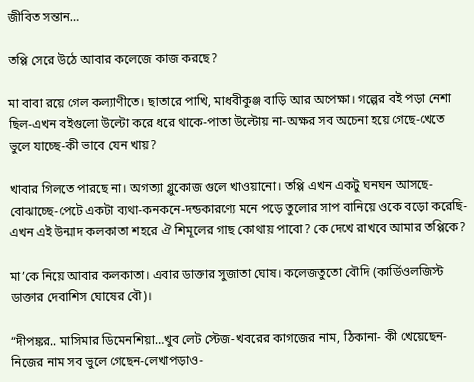জীবিত সন্তান…

তপ্পি সেরে উঠে আবার কলেজে কাজ করছে?

মা বাবা রয়ে গেল কল‍্যাণীতে। ছাতারে পাখি, মাধবীকুঞ্জ বাড়ি আর অপেক্ষা। গল্পের ব‌ই পড়া নেশা ছিল-এখন ব‌ইগুলো উল্টো করে ধরে থাকে-পাতা উল্টোয় না-অক্ষর সব অচেনা হয়ে গেছে-খেতে ভুলে যাচ্ছে-কী ভাবে যেন খায়?

খাবার গিলতে পারছে না। অগত্যা গ্লুকোজ গুলে খাওয়ানো। তপ্পি এখন একটু ঘনঘন আসছে-বোঝাচ্ছে-পেটে একটা ব‍্যথা-কনকনে-দন্ডকারণ‍্যে মনে পড়ে তুলোর সাপ বানিয়ে ওকে বড়ো করেছি-এখন এই উন্মাদ কলকাতা শহরে ঐ শিমূলের গাছ কোথায় পাবো? কে দেখে রাখবে আমার তপ্পিকে?

মা’কে নিয়ে আবার কলকাতা। এবার ডাক্তার সুজাতা ঘোষ। কলেজতুতো বৌদি (কার্ডিওলজিস্ট ডাক্তার দেবাশিস ঘোষের বৌ)।

“দীপঙ্কর.. মাসিমার ডিমেনশিয়া…খুব লেট স্টেজ-খবরের কাগজের নাম, ঠিকানা- কী খেয়েছেন-নিজের নাম সব ভুলে গেছেন-লেখাপড়াও-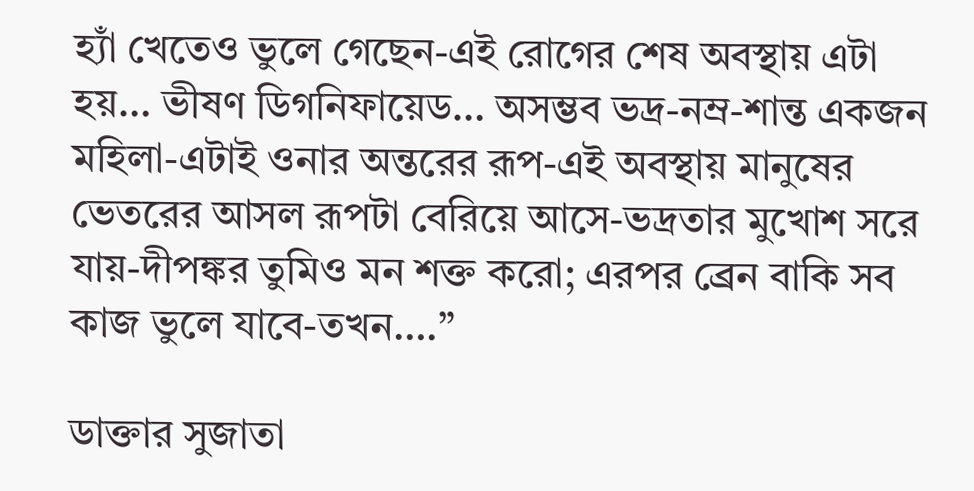হ‍্যাঁ খেতেও ভুলে গেছেন-এই রোগের শেষ অবস্থায় এটা হয়… ভীষণ ডিগনিফায়েড… অসম্ভব ভদ্র-নম্র-শান্ত একজন মহিলা-এটাই ওনার অন্তরের রূপ-এই অবস্থায় মানুষের ভেতরের আসল রূপটা বেরিয়ে আসে-ভদ্রতার মুখোশ সরে যায়-দীপঙ্কর তুমিও মন শক্ত করো; এরপর ব্রেন বাকি সব কাজ ভুলে যাবে-তখন….”

ডাক্তার সুজাতা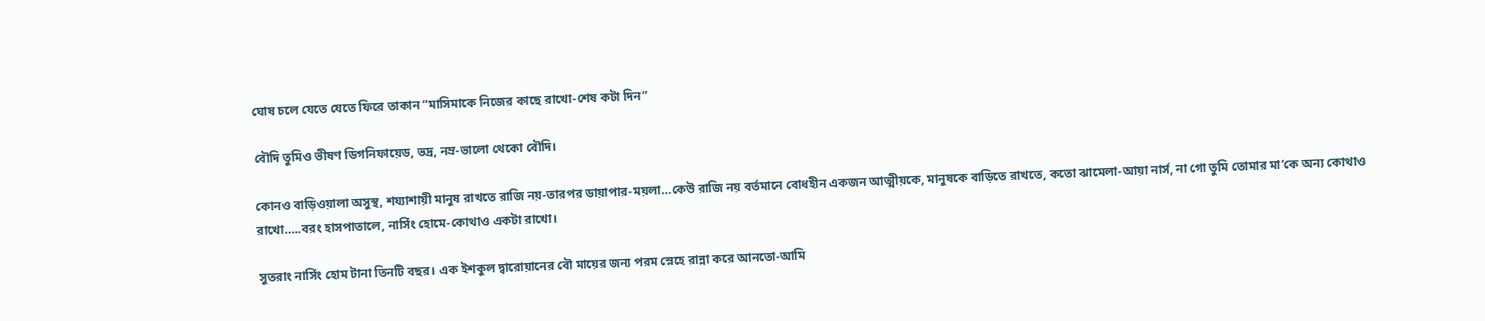ঘোষ চলে যেতে যেতে ফিরে তাকান “মাসিমাকে নিজের কাছে রাখো-শেষ কটা দিন”

বৌদি তুমিও ভীষণ ডিগনিফায়েড, ভদ্র, নম্র-ভালো থেকো বৌদি।

কোনও বাড়িওয়ালা অসুস্থ, শয‍্যাশায়ী মানুষ রাখতে রাজি নয়-তারপর ডায়াপার-ময়লা…কেউ রাজি নয় বর্তমানে বোধহীন একজন আত্মীয়কে, মানুষকে বাড়িতে রাখতে, কতো ঝামেলা-আয়া নার্স, না গো তুমি তোমার মা’কে অন্য কোথাও রাখো…..বরং হাসপাতালে, নার্সিং হোমে-কোথাও একটা রাখো।

সুতরাং নার্সিং হোম টানা তিনটি বছর। এক ইশকুল দ্বারোয়ানের বৌ মায়ের জন্য পরম স্নেহে রান্না করে আনতো-আমি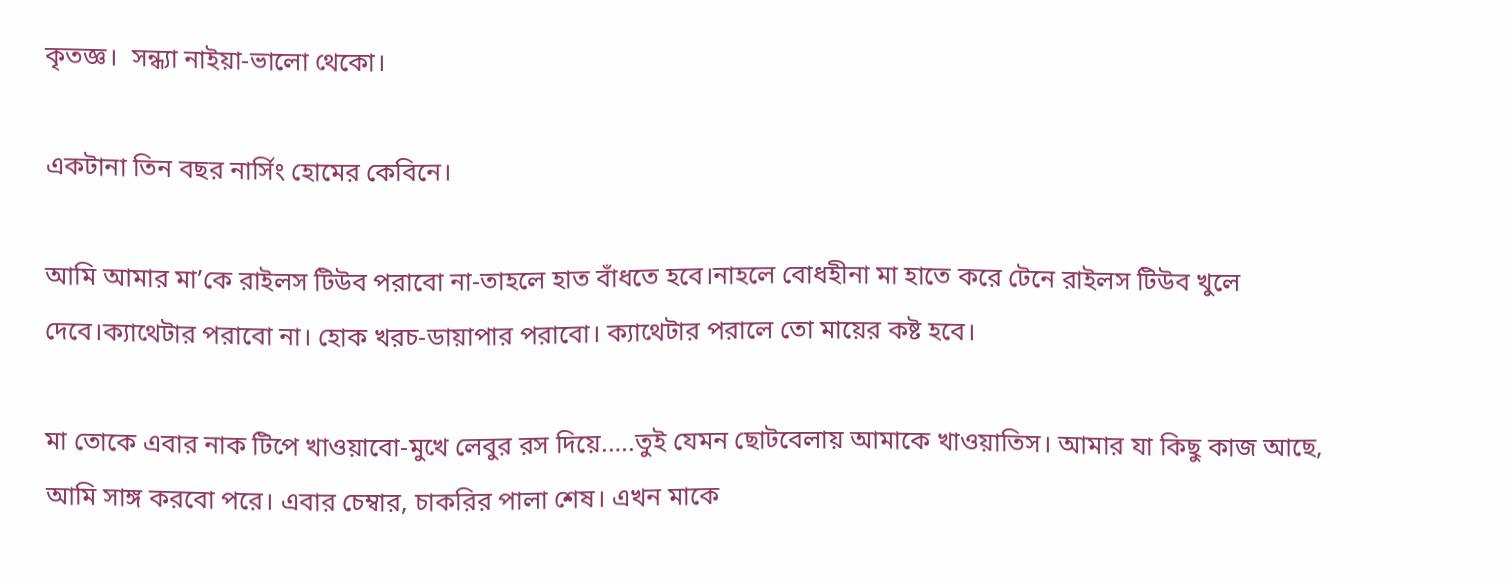কৃতজ্ঞ।  সন্ধ্যা নাইয়া-ভালো থেকো।

একটানা তিন বছর নার্সিং হোমের কেবিনে।

আমি আমার মা’কে রাইলস টিউব পরাবো না-তাহলে হাত বাঁধতে হবে।নাহলে বোধহীনা মা হাতে করে টেনে রাইলস টিউব খুলে দেবে।ক‍্যাথেটার পরাবো না। হোক খরচ-ডায়াপার পরাবো। ক‍্যাথেটার পরালে তো মায়ের কষ্ট হবে।

মা তোকে এবার নাক টিপে খাওয়াবো-মুখে লেবুর রস দিয়ে.….তুই যেমন ছোটবেলায় আমাকে খাওয়াতিস। আমার যা কিছু কাজ আছে, আমি সাঙ্গ করবো পরে। এবার চেম্বার, চাকরির পালা শেষ। এখন মাকে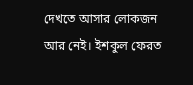দেখতে আসার লোকজন আর নেই। ইশকুল ফেরত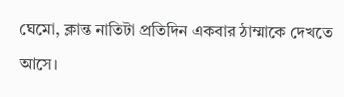ঘেমো, ক্লান্ত নাতিটা প্রতিদিন একবার ঠাম্মাকে দেখতে আসে।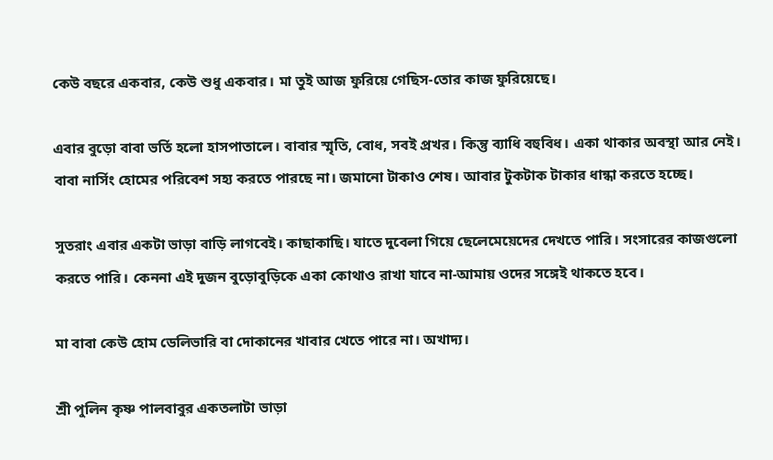কেউ বছরে একবার, কেউ শুধু একবার। মা তুই আজ ফুরিয়ে গেছিস-তোর কাজ ফুরিয়েছে।

এবার বুড়ো বাবা ভর্তি হলো হাসপাতালে। বাবার স্মৃতি, বোধ, সব‌ই প্রখর। কিন্তু ব‍্যাধি বহুবিধ। একা থাকার অবস্থা আর নেই। বাবা নার্সিং হোমের পরিবেশ সহ‍্য করতে পারছে না। জমানো টাকাও শেষ। আবার টুকটাক টাকার ধান্ধা করতে হচ্ছে।

সুতরাং এবার একটা ভাড়া বাড়ি লাগবেই। কাছাকাছি। যাতে দুবেলা গিয়ে ছেলেমেয়েদের দেখতে পারি। সংসারের কাজগুলো করতে পারি। কেননা এই দুজন বুড়োবুড়িকে একা কোথাও রাখা যাবে না-আমায় ওদের সঙ্গেই থাকতে হবে।

মা বাবা কেউ হোম ডেলিভারি বা দোকানের খাবার খেতে পারে না। অখাদ্য।

শ্রী পুলিন কৃষ্ণ পালবাবুর একতলাটা ভাড়া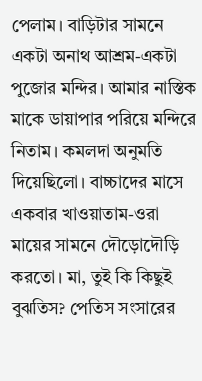পেলাম। বাড়িটার সামনে একটা অনাথ আশ্রম-একটা পুজোর মন্দির। আমার নাস্তিক মাকে ডায়াপার পরিয়ে মন্দিরে নিতাম। কমলদা অনুমতি দিয়েছিলো। বাচ্চাদের মাসে একবার খাওয়াতাম-ওরা মায়ের সামনে দৌড়োদৌড়ি করতো। মা, তুই কি কিছুই বুঝতিস? পেতিস সংসারের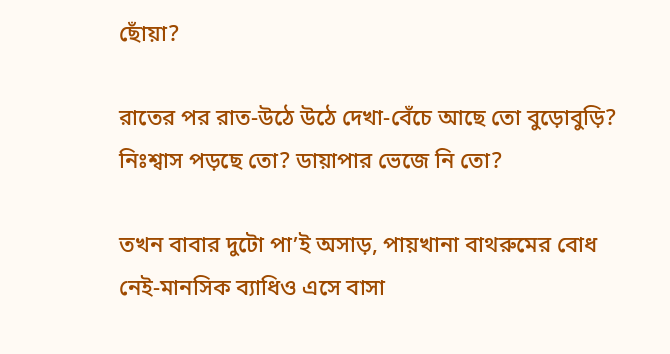ছোঁয়া?

রাতের পর রাত-উঠে উঠে দেখা-বেঁচে আছে তো বুড়োবুড়ি? নিঃশ্বাস পড়ছে তো? ডায়াপার ভেজে নি তো?

তখন বাবার দুটো পা’ই অসাড়, পায়খানা বাথরুমের বোধ নেই-মানসিক ব‍্যাধিও এসে বাসা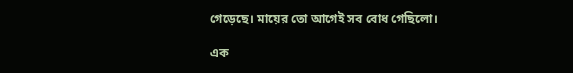গেড়েছে। মায়ের তো আগেই সব বোধ গেছিলো।

এক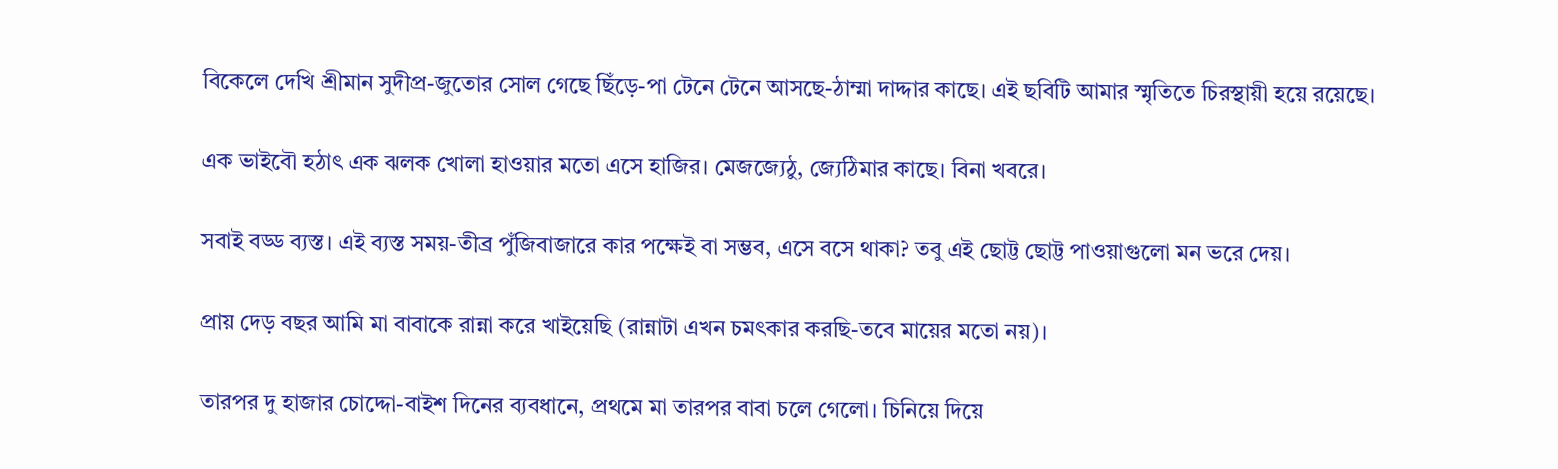বিকেলে দেখি শ্রীমান সুদীপ্র-জুতোর সোল গেছে ছিঁড়ে-পা টেনে টেনে আসছে-ঠাম্মা দাদ্দার কাছে। এই ছবিটি আমার স্মৃতিতে চিরস্থায়ী হয়ে রয়েছে।

এক ভাইবৌ হঠাৎ এক ঝলক খোলা হাওয়ার মতো এসে হাজির। মেজজ‍্যেঠু, জ‍্যেঠিমার কাছে। বিনা খবরে।

সবাই বড্ড ব‍্যস্ত। এই ব‍্যস্ত সময়-তীব্র পুঁজিবাজারে কার পক্ষেই বা সম্ভব, এসে বসে থাকা? তবু এই ছোট্ট ছোট্ট পাওয়াগুলো মন ভরে দেয়।

প্রায় দেড় বছর আমি মা বাবাকে রান্না করে খাইয়েছি (রান্নাটা এখন চমৎকার করছি-তবে মায়ের মতো নয়)।

তারপর দু হাজার চোদ্দো-বাইশ দিনের ব‍্যবধানে, প্রথমে মা তারপর বাবা চলে গেলো। চিনিয়ে দিয়ে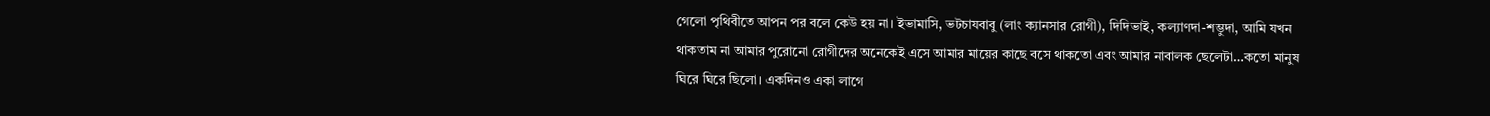গেলো পৃথিবীতে আপন পর বলে কেউ হয় না। ইভামাসি, ভটচাযবাবু (লাং ক‍্যানসার রোগী), দিদিভাই, কল‍্যাণদা-শম্ভুদা, আমি যখন থাকতাম না আমার পুরোনো রোগীদের অনেকেই এসে আমার মায়ের কাছে বসে থাকতো এবং আমার নাবালক ছেলেটা…কতো মানুষ ঘিরে ঘিরে ছিলো। একদিন‌ও একা লাগে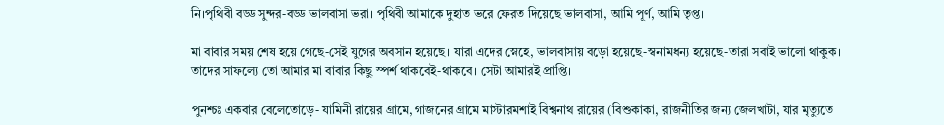নি।পৃথিবী বড্ড সুন্দর-বড্ড ভালবাসা ভরা। পৃথিবী আমাকে দুহাত ভরে ফেরত দিয়েছে ভালবাসা, আমি পূর্ণ, আমি তৃপ্ত।

মা বাবার সময় শেষ হয়ে গেছে-সেই যুগের অবসান হয়েছে। যারা এদের স্নেহে, ভালবাসায় বড়ো হয়েছে-স্বনামধন্য হয়েছে-তারা সবাই ভালো থাকুক। তাদের সাফল্যে তো আমার মা বাবার কিছু স্পর্শ থাকবেই-থাকবে। সেটা আমার‌ই প্রাপ্তি।

পুনশ্চঃ একবার বেলেতোড়ে- যামিনী রায়ের গ্রামে, গাজনের গ্রামে মাস্টারমশাই বিশ্বনাথ রায়ের (বিশুকাকা, রাজনীতির জন্য জেলখাটা, যার মৃত‍্যুতে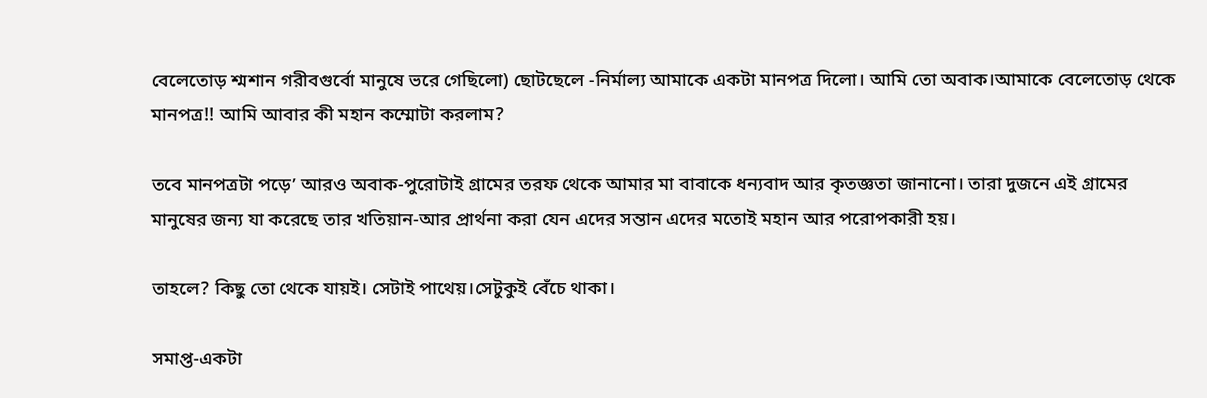বেলেতোড় শ্মশান গরীবগুর্বো মানুষে ভরে গেছিলো) ছোটছেলে -নির্মাল‍্য আমাকে একটা মানপত্র দিলো। আমি তো অবাক।আমাকে বেলেতোড় থেকে মানপত্র!! আমি আবার কী মহান কম্মোটা করলাম?

তবে মানপত্রটা পড়ে’ আরও অবাক-পুরোটাই গ্রামের তরফ থেকে আমার মা বাবাকে ধন্যবাদ আর কৃতজ্ঞতা জানানো। তারা দুজনে এই গ্রামের মানুষের জন্য যা করেছে তার খতিয়ান-আর প্রার্থনা করা যেন এদের সন্তান এদের মতোই মহান আর পরোপকারী হয়।

তাহলে? কিছু তো থেকে যায়‌ই। সেটাই পাথেয়।সেটুকুই বেঁচে থাকা।

সমাপ্ত-একটা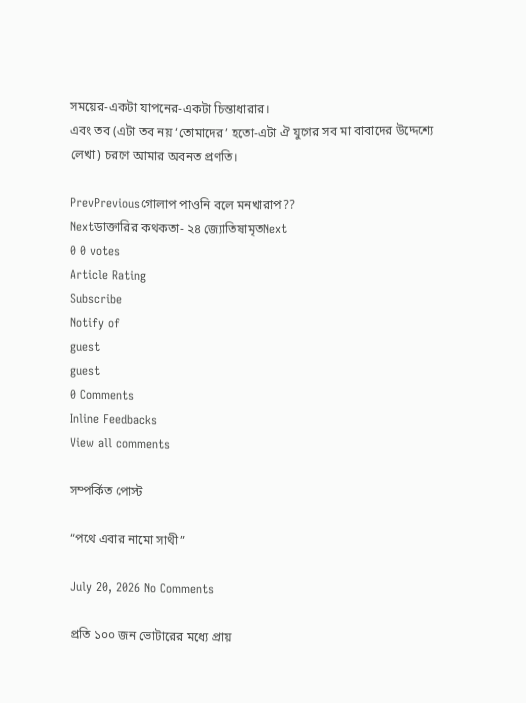সময়ের-একটা যাপনের-একটা চিন্তাধারার।
এবং তব (এটা তব নয় ‘তোমাদের’ হতো-এটা ঐ যুগের সব মা বাবাদের উদ্দেশ্যে লেখা) চরণে আমার অবনত প্রণতি।

PrevPreviousগোলাপ পাওনি বলে মনখারাপ??
Nextডাক্তারির কথকতা- ২৪ জ্যোতিষামৃতNext
0 0 votes
Article Rating
Subscribe
Notify of
guest
guest
0 Comments
Inline Feedbacks
View all comments

সম্পর্কিত পোস্ট

“পথে এবার নামো সাথী”

July 20, 2026 No Comments

প্রতি ১০০ জন ভোটারের মধ্যে প্রায়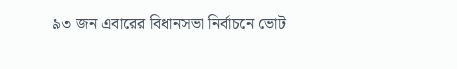৯৩ জন এবারের বিধানসভা নির্বাচনে ভোট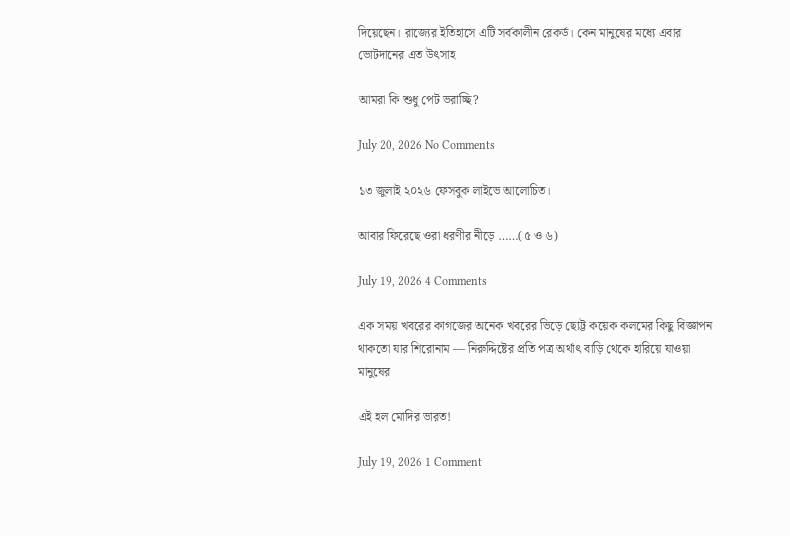দিয়েছেন। রাজ্যের ইতিহাসে এটি সর্বকালীন রেকর্ড। কেন মানুষের মধ্যে এবার ভোটদানের এত উৎসাহ

আমরা কি শুধু পেট ভরাচ্ছি?

July 20, 2026 No Comments

১৩ জুলাই ২০২৬ ফেসবুক লাইভে আলোচিত।

আবার ফিরেছে ওরা ধরণীর নীড়ে ……(৫ ও ৬)

July 19, 2026 4 Comments

এক সময় খবরের কাগজের অনেক খবরের ভিড়ে ছোট্ট কয়েক কলমের কিছু বিজ্ঞাপন থাকতো যার শিরোনাম — নিরুদ্দিষ্টের প্রতি পত্র অর্থাৎ বাড়ি থেকে হারিয়ে যাওয়া মানুষের

এই হল মোদির ভারত!

July 19, 2026 1 Comment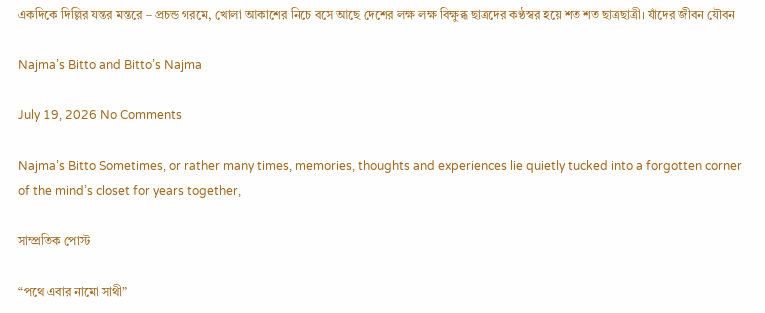একদিকে দিল্লির যন্তর মন্তরে – প্রচন্ড গরমে, খোলা আকাশের নিচে বসে আছে দেশের লক্ষ লক্ষ বিক্ষুব্ধ ছাত্রদের কণ্ঠস্বর হয়ে শত শত ছাত্রছাত্রী। যাঁদের জীবন যৌবন

Najma’s Bitto and Bitto’s Najma

July 19, 2026 No Comments

Najma’s Bitto Sometimes, or rather many times, memories, thoughts and experiences lie quietly tucked into a forgotten corner of the mind’s closet for years together,

সাম্প্রতিক পোস্ট

“পথে এবার নামো সাথী”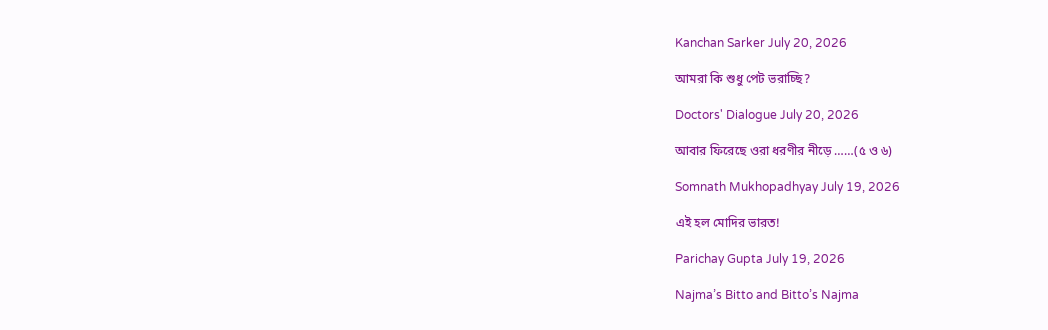Kanchan Sarker July 20, 2026

আমরা কি শুধু পেট ভরাচ্ছি?

Doctors' Dialogue July 20, 2026

আবার ফিরেছে ওরা ধরণীর নীড়ে ……(৫ ও ৬)

Somnath Mukhopadhyay July 19, 2026

এই হল মোদির ভারত!

Parichay Gupta July 19, 2026

Najma’s Bitto and Bitto’s Najma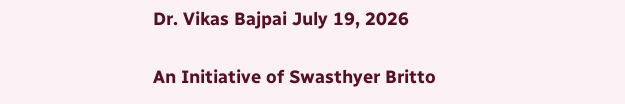Dr. Vikas Bajpai July 19, 2026

An Initiative of Swasthyer Britto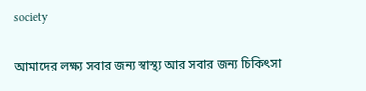society

আমাদের লক্ষ্য সবার জন্য স্বাস্থ্য আর সবার জন্য চিকিৎসা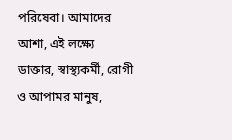পরিষেবা। আমাদের আশা, এই লক্ষ্যে ডাক্তার, স্বাস্থ্যকর্মী, রোগী ও আপামর মানুষ,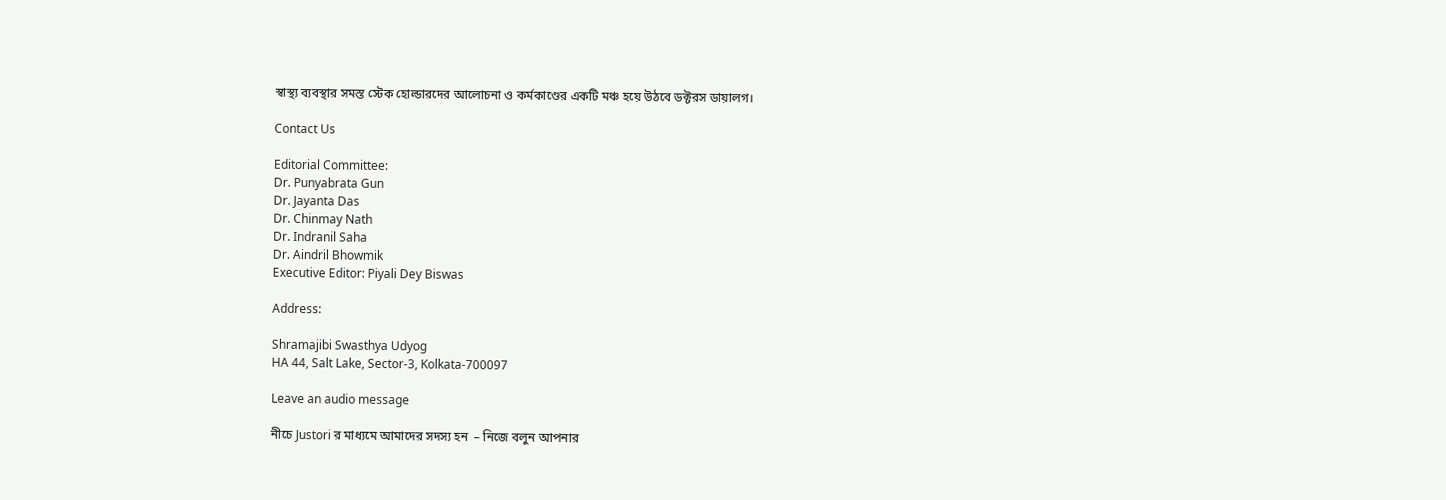স্বাস্থ্য ব্যবস্থার সমস্ত স্টেক হোল্ডারদের আলোচনা ও কর্মকাণ্ডের একটি মঞ্চ হয়ে উঠবে ডক্টরস ডায়ালগ।

Contact Us

Editorial Committee:
Dr. Punyabrata Gun
Dr. Jayanta Das
Dr. Chinmay Nath
Dr. Indranil Saha
Dr. Aindril Bhowmik
Executive Editor: Piyali Dey Biswas

Address:

Shramajibi Swasthya Udyog
HA 44, Salt Lake, Sector-3, Kolkata-700097

Leave an audio message

নীচে Justori র মাধ্যমে আমাদের সদস্য হন  – নিজে বলুন আপনার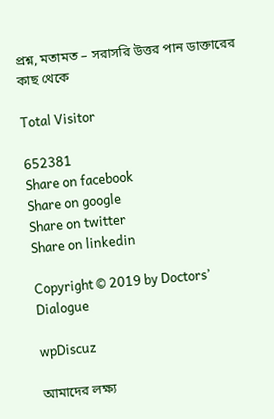প্রশ্ন, মতামত – সরাসরি উত্তর পান ডাক্তারের কাছ থেকে

Total Visitor

652381
Share on facebook
Share on google
Share on twitter
Share on linkedin

Copyright © 2019 by Doctors’ Dialogue

wpDiscuz

আমাদের লক্ষ্য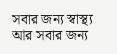সবার জন্য স্বাস্থ্য আর সবার জন্য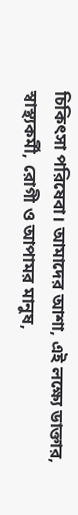চিকিৎসা পরিষেবা। আমাদের আশা, এই লক্ষ্যে ডাক্তার, স্বাস্থ্যকর্মী, রোগী ও আপামর মানুষ,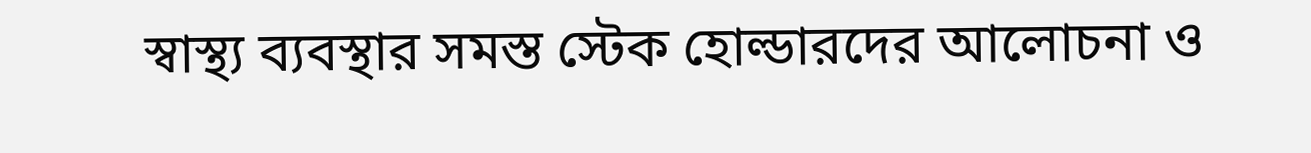স্বাস্থ্য ব্যবস্থার সমস্ত স্টেক হোল্ডারদের আলোচনা ও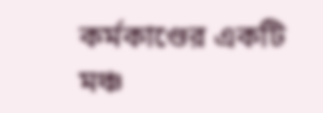কর্মকাণ্ডের একটি মঞ্চ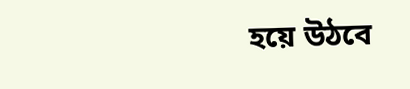হয়ে উঠবে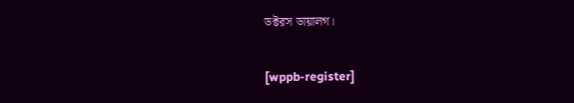ডক্টরস ডায়ালগ।

[wppb-register]